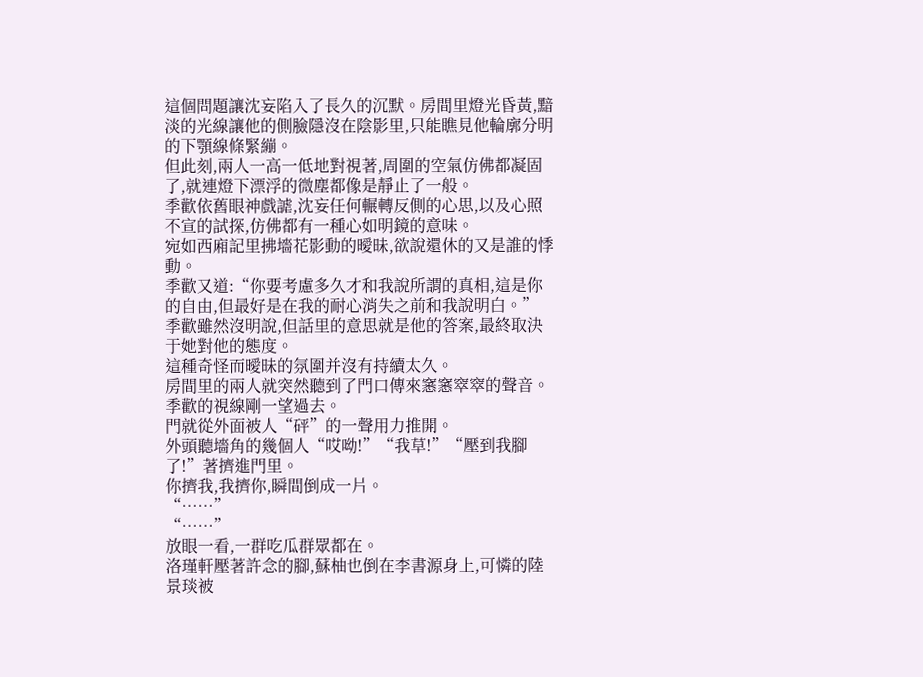這個問題讓沈妄陷入了長久的沉默。房間里燈光昏黃,黯淡的光線讓他的側臉隱沒在陰影里,只能瞧見他輪廓分明的下顎線條緊繃。
但此刻,兩人一高一低地對視著,周圍的空氣仿佛都凝固了,就連燈下漂浮的微塵都像是靜止了一般。
季歡依舊眼神戲謔,沈妄任何輾轉反側的心思,以及心照不宣的試探,仿佛都有一種心如明鏡的意味。
宛如西廂記里拂墻花影動的曖昧,欲說還休的又是誰的悸動。
季歡又道:“你要考慮多久才和我說所謂的真相,這是你的自由,但最好是在我的耐心消失之前和我說明白。”
季歡雖然沒明說,但話里的意思就是他的答案,最終取決于她對他的態度。
這種奇怪而曖昧的氛圍并沒有持續太久。
房間里的兩人就突然聽到了門口傳來窸窸窣窣的聲音。
季歡的視線剛一望過去。
門就從外面被人“砰”的一聲用力推開。
外頭聽墻角的幾個人“哎呦!”“我草!”“壓到我腳了!”著擠進門里。
你擠我,我擠你,瞬間倒成一片。
“……”
“……”
放眼一看,一群吃瓜群眾都在。
洛瑾軒壓著許念的腳,蘇柚也倒在李書源身上,可憐的陸景琰被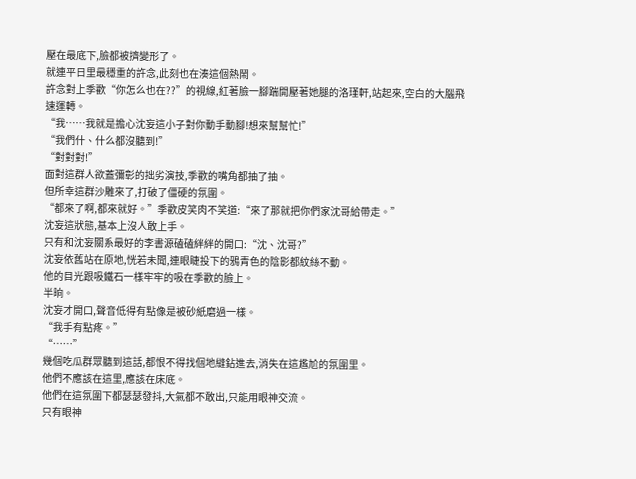壓在最底下,臉都被擠變形了。
就連平日里最穩重的許念,此刻也在湊這個熱鬧。
許念對上季歡“你怎么也在??”的視線,紅著臉一腳踹開壓著她腿的洛瑾軒,站起來,空白的大腦飛速運轉。
“我……我就是擔心沈妄這小子對你動手動腳!想來幫幫忙!”
“我們什、什么都沒聽到!”
“對對對!”
面對這群人欲蓋彌彰的拙劣演技,季歡的嘴角都抽了抽。
但所幸這群沙雕來了,打破了僵硬的氛圍。
“都來了啊,都來就好。”季歡皮笑肉不笑道:“來了那就把你們家沈哥給帶走。”
沈妄這狀態,基本上沒人敢上手。
只有和沈妄關系最好的李書源磕磕絆絆的開口:“沈、沈哥?”
沈妄依舊站在原地,恍若未聞,連眼睫投下的鴉青色的陰影都紋絲不動。
他的目光跟吸鐵石一樣牢牢的吸在季歡的臉上。
半晌。
沈妄才開口,聲音低得有點像是被砂紙磨過一樣。
“我手有點疼。”
“……”
幾個吃瓜群眾聽到這話,都恨不得找個地縫鉆進去,消失在這尷尬的氛圍里。
他們不應該在這里,應該在床底。
他們在這氛圍下都瑟瑟發抖,大氣都不敢出,只能用眼神交流。
只有眼神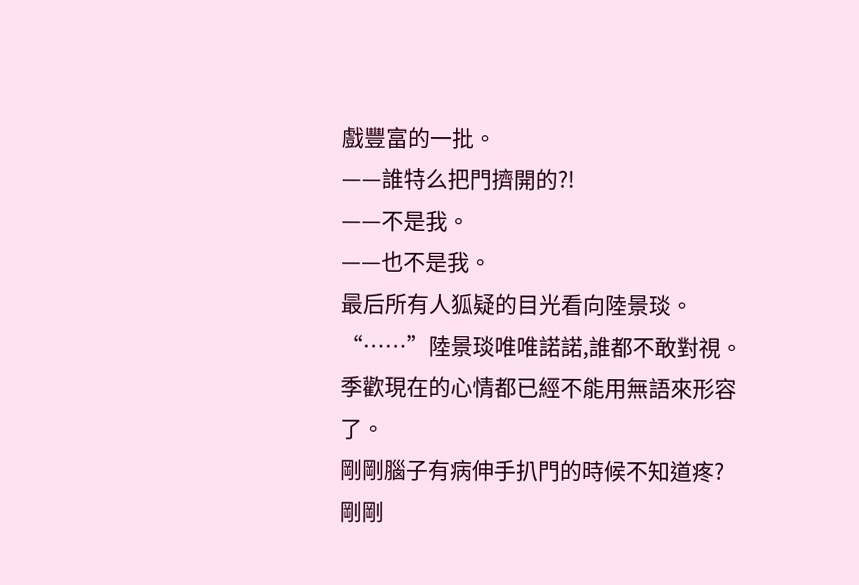戲豐富的一批。
——誰特么把門擠開的?!
——不是我。
——也不是我。
最后所有人狐疑的目光看向陸景琰。
“……”陸景琰唯唯諾諾,誰都不敢對視。
季歡現在的心情都已經不能用無語來形容了。
剛剛腦子有病伸手扒門的時候不知道疼?
剛剛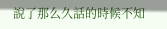說了那么久話的時候不知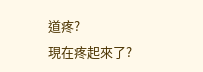道疼?
現在疼起來了?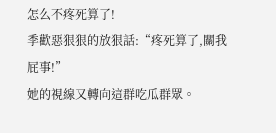怎么不疼死算了!
季歡惡狠狠的放狠話:“疼死算了,關我屁事!”
她的視線又轉向這群吃瓜群眾。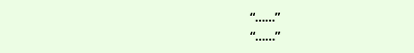“……”
“……”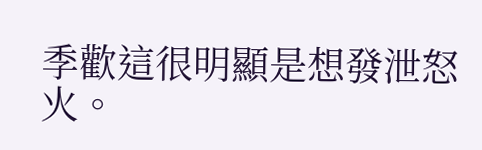季歡這很明顯是想發泄怒火。